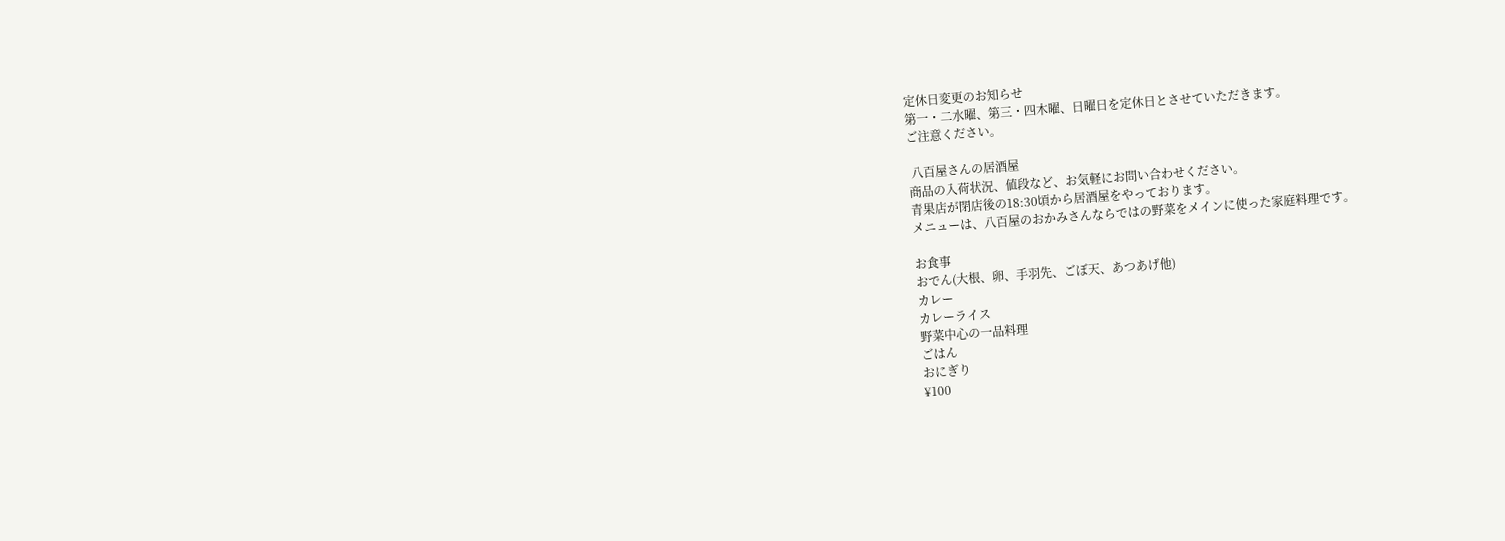定休日変更のお知らせ
第一・二水曜、第三・四木曜、日曜日を定休日とさせていただきます。
ご注意ください。

 八百屋さんの居酒屋
商品の入荷状況、値段など、お気軽にお問い合わせください。
青果店が閉店後の18:30頃から居酒屋をやっております。
メニューは、八百屋のおかみさんならではの野菜をメインに使った家庭料理です。

お食事
おでん(大根、卵、手羽先、ごぼ天、あつあげ他)
カレー
カレーライス
野菜中心の一品料理
ごはん
おにぎり
¥100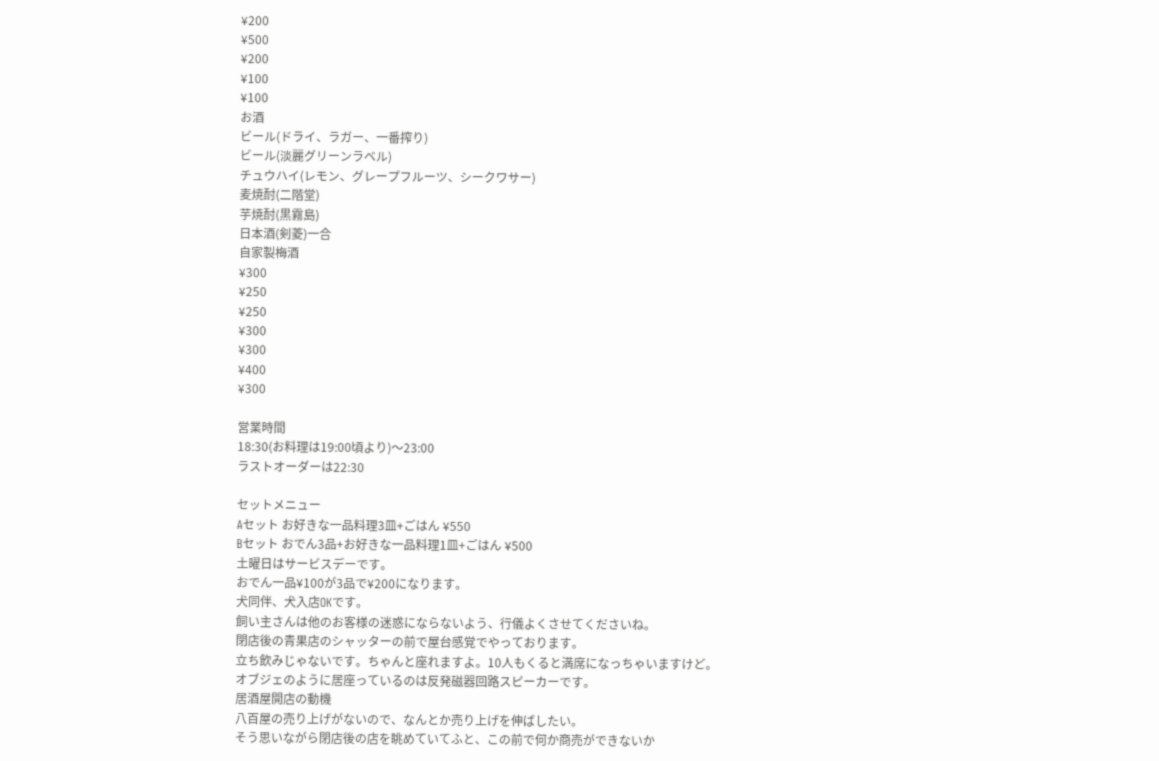¥200
¥500
¥200
¥100
¥100
お酒
ビール(ドライ、ラガー、一番搾り)
ビール(淡麗グリーンラベル)
チュウハイ(レモン、グレープフルーツ、シークワサー)
麦焼酎(二階堂)
芋焼酎(黒霧島)
日本酒(剣菱)一合
自家製梅酒
¥300
¥250
¥250
¥300
¥300
¥400
¥300

営業時間
18:30(お料理は19:00頃より)〜23:00
ラストオーダーは22:30

セットメニュー
Aセット お好きな一品料理3皿+ごはん ¥550
Bセット おでん3品+お好きな一品料理1皿+ごはん ¥500
土曜日はサービスデーです。
おでん一品¥100が3品で¥200になります。
犬同伴、犬入店OKです。
飼い主さんは他のお客様の迷惑にならないよう、行儀よくさせてくださいね。
閉店後の青果店のシャッターの前で屋台感覚でやっております。
立ち飲みじゃないです。ちゃんと座れますよ。10人もくると満席になっちゃいますけど。
オブジェのように居座っているのは反発磁器回路スピーカーです。
居酒屋開店の動機
八百屋の売り上げがないので、なんとか売り上げを伸ばしたい。
そう思いながら閉店後の店を眺めていてふと、この前で何か商売ができないか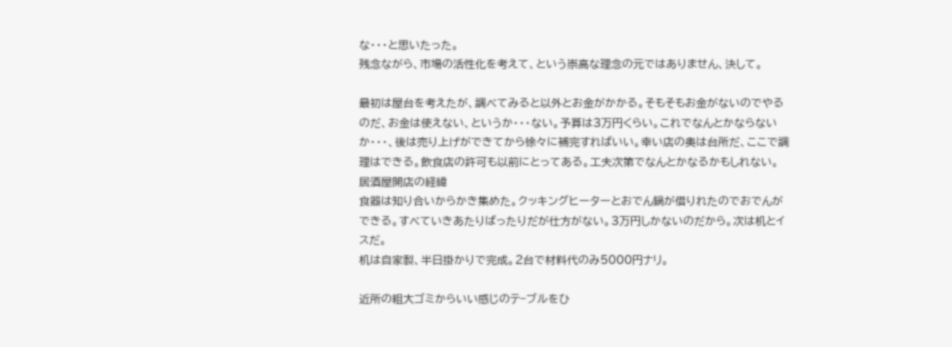な・・・と思いたった。
残念ながら、市場の活性化を考えて、という崇高な理念の元ではありません、決して。

最初は屋台を考えたが、調べてみると以外とお金がかかる。そもそもお金がないのでやるのだ、お金は使えない、というか・・・ない。予算は3万円くらい。これでなんとかならないか・・・、後は売り上げができてから徐々に補完すればいい。幸い店の奥は台所だ、ここで調理はできる。飲食店の許可も以前にとってある。工夫次第でなんとかなるかもしれない。
居酒屋開店の経緯
食器は知り合いからかき集めた。クッキングヒーターとおでん鍋が借りれたのでおでんができる。すべていきあたりばったりだが仕方がない。3万円しかないのだから。次は机とイスだ。
机は自家製、半日掛かりで完成。2台で材料代のみ5000円ナリ。

近所の粗大ゴミからいい感じのテ−ブルをひ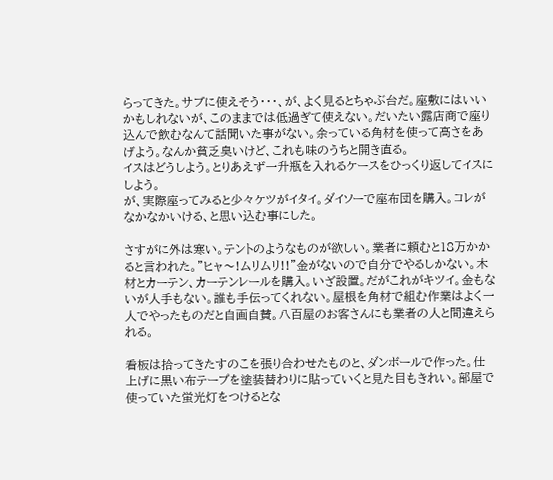らってきた。サブに使えそう・・・、が、よく見るとちゃぶ台だ。座敷にはいいかもしれないが、このままでは低過ぎて使えない。だいたい露店商で座り込んで飲むなんて話聞いた事がない。余っている角材を使って高さをあげよう。なんか貧乏臭いけど、これも味のうちと開き直る。
イスはどうしよう。とりあえず一升瓶を入れるケースをひっくり返してイスにしよう。
が、実際座ってみると少々ケツがイタイ。ダイソーで座布団を購入。コレがなかなかいける、と思い込む事にした。

さすがに外は寒い。テントのようなものが欲しい。業者に頼むと18万かかると言われた。”ヒャ〜!ムリムリ!!”金がないので自分でやるしかない。木材とカーテン、カーテンレールを購入。いざ設置。だがこれがキツイ。金もないが人手もない。誰も手伝ってくれない。屋根を角材で組む作業はよく一人でやったものだと自画自賛。八百屋のお客さんにも業者の人と間違えられる。

看板は拾ってきたすのこを張り合わせたものと、ダンボールで作った。仕上げに黒い布テープを塗装替わりに貼っていくと見た目もきれい。部屋で使っていた蛍光灯をつけるとな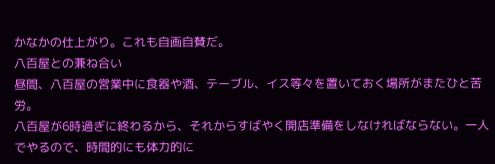かなかの仕上がり。これも自画自賛だ。
八百屋との兼ね合い
昼間、八百屋の営業中に食器や酒、テーブル、イス等々を置いておく場所がまたひと苦労。
八百屋が6時過ぎに終わるから、それからすばやく開店準備をしなければならない。一人でやるので、時間的にも体力的に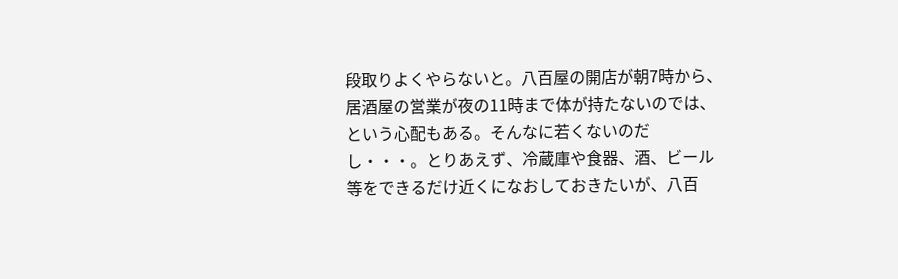段取りよくやらないと。八百屋の開店が朝7時から、居酒屋の営業が夜の11時まで体が持たないのでは、という心配もある。そんなに若くないのだし・・・。とりあえず、冷蔵庫や食器、酒、ビール等をできるだけ近くになおしておきたいが、八百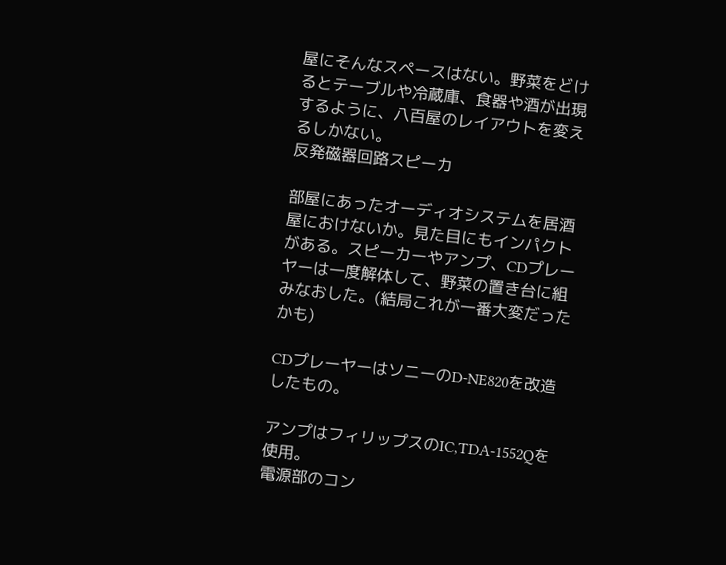屋にそんなスペースはない。野菜をどけるとテーブルや冷蔵庫、食器や酒が出現するように、八百屋のレイアウトを変えるしかない。
反発磁器回路スピーカ

部屋にあったオーディオシステムを居酒屋におけないか。見た目にもインパクトがある。スピーカーやアンプ、CDプレーヤーは一度解体して、野菜の置き台に組みなおした。(結局これが一番大変だったかも)

CDプレーヤーはソニーのD-NE820を改造したもの。

アンプはフィリップスのIC,TDA-1552Qを使用。
電源部のコン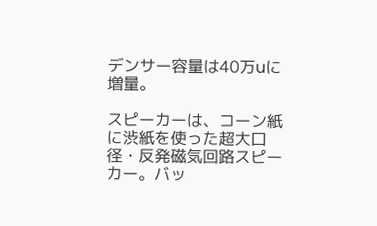デンサー容量は40万uに増量。

スピーカーは、コーン紙に渋紙を使った超大口径・反発磁気回路スピーカー。バッ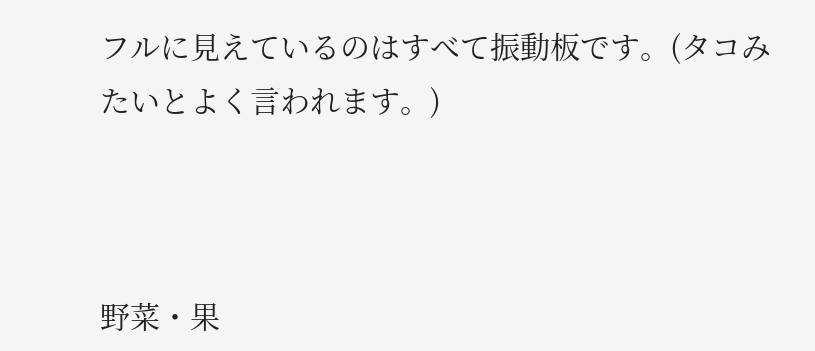フルに見えているのはすべて振動板です。(タコみたいとよく言われます。)



野菜・果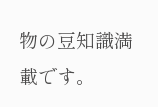物の豆知識満載です。